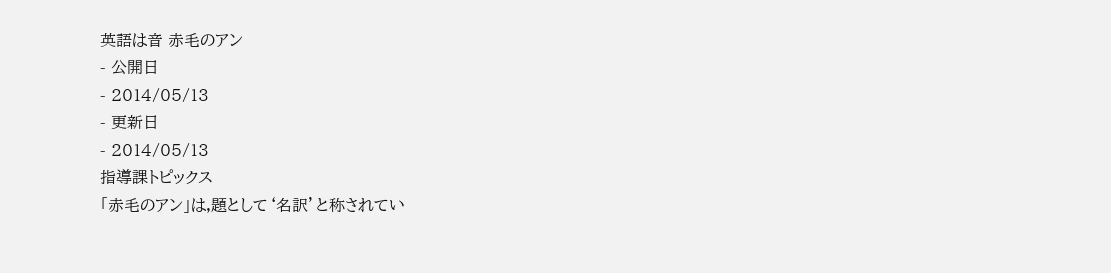英語は音 赤毛のアン
- 公開日
- 2014/05/13
- 更新日
- 2014/05/13
指導課トピックス
「赤毛のアン」は,題として‘名訳’と称されてい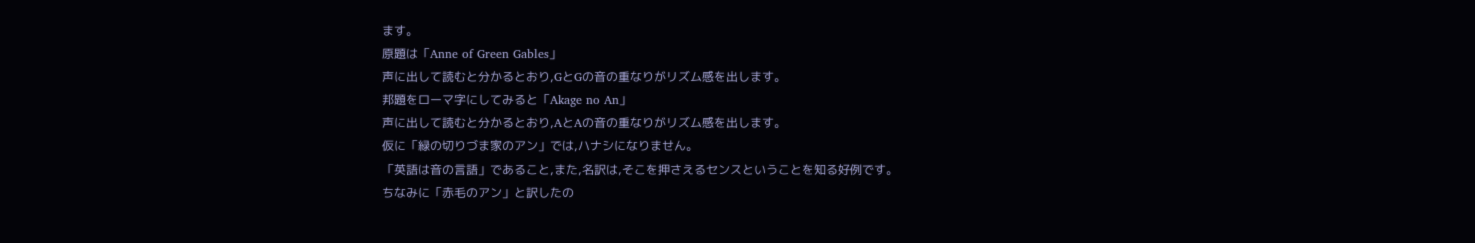ます。
原題は「Anne of Green Gables」
声に出して読むと分かるとおり,GとGの音の重なりがリズム感を出します。
邦題をローマ字にしてみると「Akage no An」
声に出して読むと分かるとおり,AとAの音の重なりがリズム感を出します。
仮に「緑の切りづま家のアン」では,ハナシになりません。
「英語は音の言語」であること,また,名訳は,そこを押さえるセンスということを知る好例です。
ちなみに「赤毛のアン」と訳したの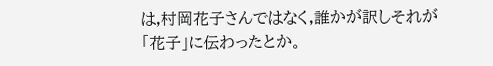は,村岡花子さんではなく,誰かが訳しそれが「花子」に伝わったとか。